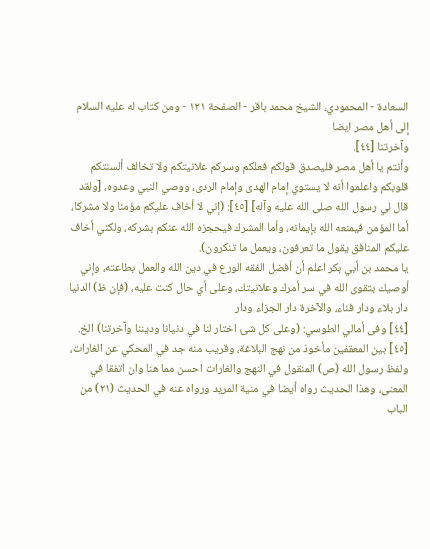السعادة - المحمودي، الشيخ محمد باقر - الصفحة ١٢١ - ومن كتاب له عليه السلام إلى أهل مصر ايضا
وآخرتنا [٤٤].
وأنتم يا أهل مصر فليصدق قولكم فعلكم وسركم علانيتكم ولا تخالف ألسنتكم قلوبكم واعلموا أنه لا يستوي إمام الهدى وإمام الردى، ووصي النبي وعدوه، [ولقد قال لي رسول الله صلى الله عليه وآله] [٤٥]: (إني لا أخاف عليكم مؤمنا ولا مشركا، أما المؤمن فيمنعه الله بإيمانه، وأما المشرك فيحجزه الله عنكم بشركه، ولكني أخاف عليكم المنافق يقول ما تعرفون، ويعمل ما تنكرون).
يا محمد بن أبي بكر اعلم أن أفضل الفقه الورع في دين الله والعمل بطاعته، وإني أوصيك بتقوى الله في سر أمرك وعلانيتك، وعلى أي حال كنت عليه، (فإن ظ) الدنيا دار بلاء ودار فناء، والآخرة دار الجزاء ودار
[٤٤] وفى أمالي الطوسي: (وعلى كل شئ اختار لنا في دنيانا وديننا وآخرتنا) الخ.
[٤٥] بين المعقفين مأخوذ من نهج البلاغة، وقريب منه جد في المحكي عن الغارات، ولفظ رسول الله (ص) المنقول في النهج والغارات احسن مما هنا وان اتفقا في المعنى، وهذا الحديث رواه أيضا في منية المريد ورواه عنه في الحديث (٢١) من الباب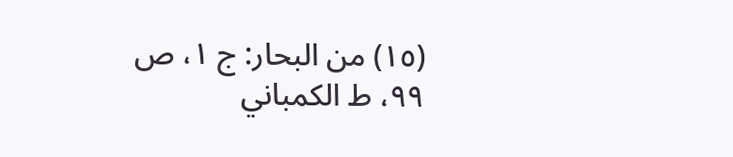(١٥) من البحار: ج ١، ص ٩٩، ط الكمباني